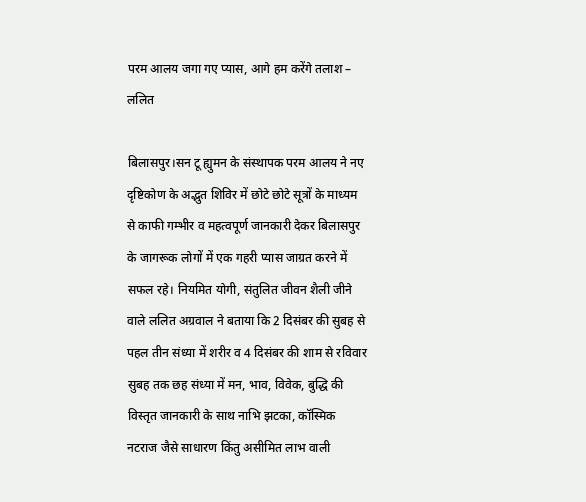परम आलय जगा गए प्यास, आगे हम करेंगे तलाश – ललित

बिलासपुर।सन टू ह्युमन के संस्थापक परम आलय ने नए दृष्टिकोण के अद्भुत शिविर में छोटे छोटे सूत्रों के माध्यम से काफी गम्भीर व महत्वपूर्ण जानकारी देकर बिलासपुर के जागरूक लोगों में एक गहरी प्यास जाग्रत करने में सफल रहे। नियमित योगी, संतुलित जीवन शैली जीने वाले ललित अग्रवाल ने बताया कि 2 दिसंबर की सुबह से पहल तीन संध्या में शरीर व 4 दिसंबर की शाम से रविवार सुबह तक छह संध्या में मन, भाव, विवेक, बुद्धि की विस्तृत जानकारी के साथ नाभि झटका, कॉस्मिक नटराज जैसे साधारण किंतु असीमित लाभ वाली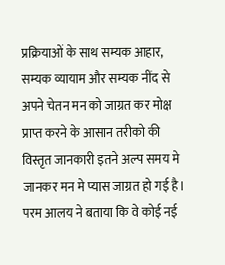प्रक्रियाओं के साथ सम्यक आहार, सम्यक व्यायाम और सम्यक नींद से अपने चेतन मन को जाग्रत कर मोक्ष प्राप्त करने के आसान तरीको की विस्तृत जानकारी इतने अल्प समय मे जानकर मन मे प्यास जाग्रत हो गई है। परम आलय ने बताया कि वे कोई नई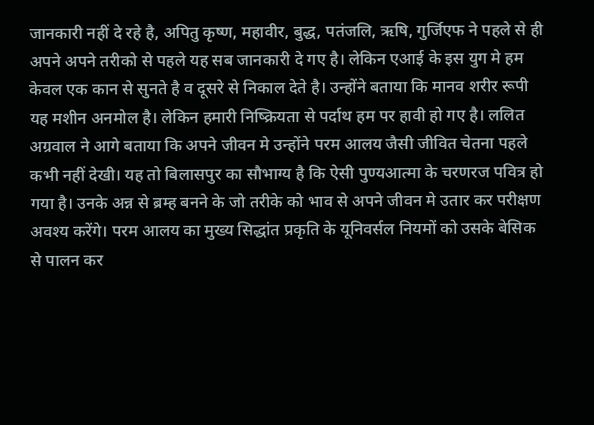जानकारी नहीं दे रहे है, अपितु कृष्ण, महावीर, बुद्ध, पतंजलि, ऋषि, गुर्जिएफ ने पहले से ही अपने अपने तरीको से पहले यह सब जानकारी दे गए है। लेकिन एआई के इस युग मे हम केवल एक कान से सुनते है व दूसरे से निकाल देते है। उन्होंने बताया कि मानव शरीर रूपी यह मशीन अनमोल है। लेकिन हमारी निष्क्रियता से पर्दाथ हम पर हावी हो गए है। ललित अग्रवाल ने आगे बताया कि अपने जीवन मे उन्होंने परम आलय जैसी जीवित चेतना पहले कभी नहीं देखी। यह तो बिलासपुर का सौभाग्य है कि ऐसी पुण्यआत्मा के चरणरज पवित्र हो गया है। उनके अन्न से ब्रम्ह बनने के जो तरीके को भाव से अपने जीवन मे उतार कर परीक्षण अवश्य करेंगे। परम आलय का मुख्य सिद्धांत प्रकृति के यूनिवर्सल नियमों को उसके बेसिक से पालन कर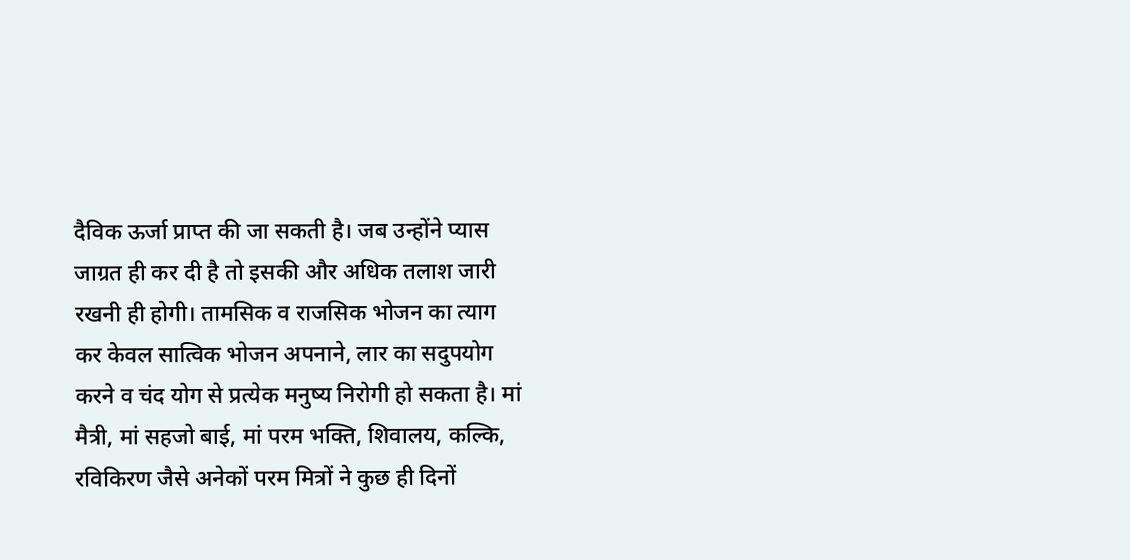दैविक ऊर्जा प्राप्त की जा सकती है। जब उन्होंने प्यास जाग्रत ही कर दी है तो इसकी और अधिक तलाश जारी रखनी ही होगी। तामसिक व राजसिक भोजन का त्याग कर केवल सात्विक भोजन अपनाने, लार का सदुपयोग करने व चंद योग से प्रत्येक मनुष्य निरोगी हो सकता है। मां मैत्री, मां सहजो बाई, मां परम भक्ति, शिवालय, कल्कि, रविकिरण जैसे अनेकों परम मित्रों ने कुछ ही दिनों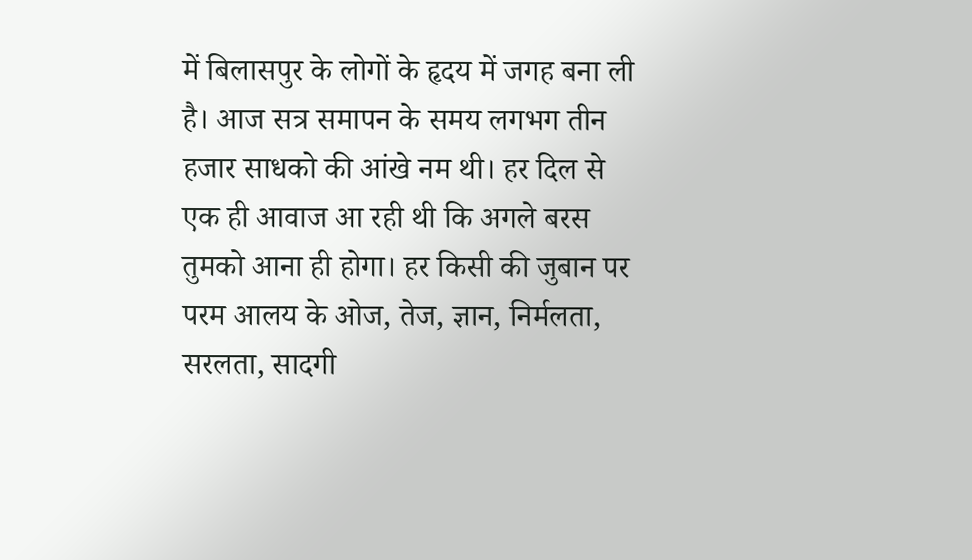में बिलासपुर के लोगों के हृदय में जगह बना ली है। आज सत्र समापन के समय लगभग तीन हजार साधको की आंखे नम थी। हर दिल से एक ही आवाज आ रही थी कि अगले बरस तुमको आना ही होगा। हर किसी की जुबान पर परम आलय के ओज, तेज, ज्ञान, निर्मलता, सरलता, सादगी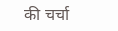की चर्चा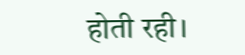होती रही।